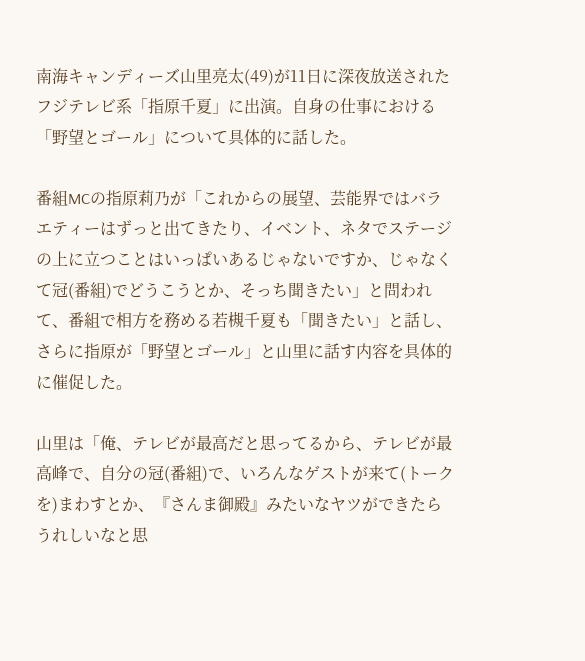南海キャンディーズ山里亮太(49)が11日に深夜放送されたフジテレビ系「指原千夏」に出演。自身の仕事における「野望とゴール」について具体的に話した。

番組MCの指原莉乃が「これからの展望、芸能界ではバラエティーはずっと出てきたり、イベント、ネタでステージの上に立つことはいっぱいあるじゃないですか、じゃなくて冠(番組)でどうこうとか、そっち聞きたい」と問われて、番組で相方を務める若槻千夏も「聞きたい」と話し、さらに指原が「野望とゴール」と山里に話す内容を具体的に催促した。

山里は「俺、テレビが最高だと思ってるから、テレビが最高峰で、自分の冠(番組)で、いろんなゲストが来て(トークを)まわすとか、『さんま御殿』みたいなヤツができたらうれしいなと思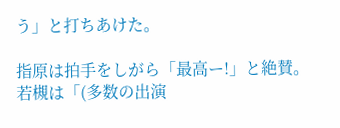う」と打ちあけた。

指原は拍手をしがら「最高ー!」と絶賛。若槻は「(多数の出演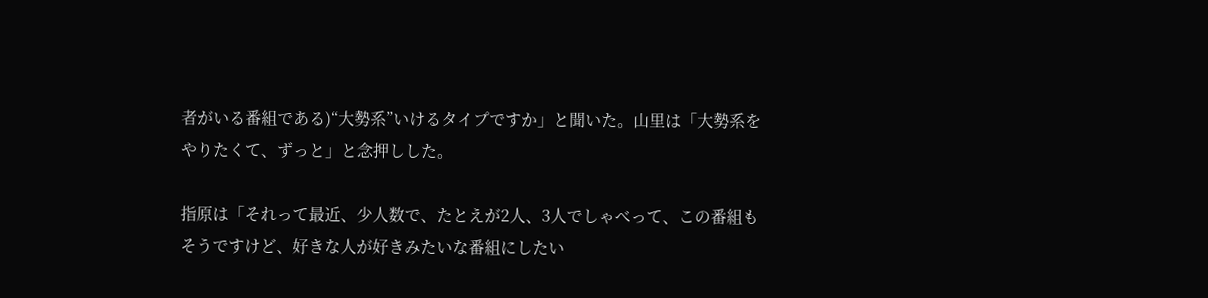者がいる番組である)“大勢系”いけるタイプですか」と聞いた。山里は「大勢系をやりたくて、ずっと」と念押しした。

指原は「それって最近、少人数で、たとえが2人、3人でしゃべって、この番組もそうですけど、好きな人が好きみたいな番組にしたい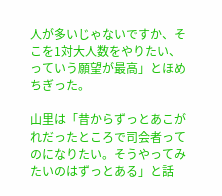人が多いじゃないですか、そこを1対大人数をやりたい、っていう願望が最高」とほめちぎった。

山里は「昔からずっとあこがれだったところで司会者ってのになりたい。そうやってみたいのはずっとある」と話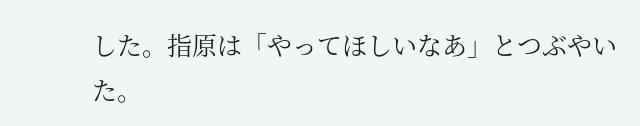した。指原は「やってほしいなあ」とつぶやいた。